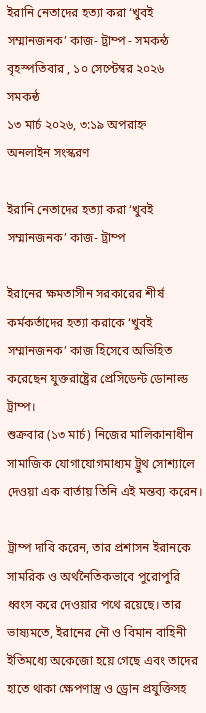ইরানি নেতাদের হত্যা করা ‘খুবই সম্মানজনক’ কাজ- ট্রাম্প - সমকন্ঠ
বৃহস্পতিবার , ১০ সেপ্টেম্বর ২০২৬
সমকন্ঠ
১৩ মার্চ ২০২৬, ৩:১৯ অপরাহ্ন
অনলাইন সংস্করণ

ইরানি নেতাদের হত্যা করা ‘খুবই সম্মানজনক’ কাজ- ট্রাম্প

ইরানের ক্ষমতাসীন সরকারের শীর্ষ কর্মকর্তাদের হত্যা করাকে ‘খুবই সম্মানজনক’ কাজ হিসেবে অভিহিত করেছেন যুক্তরাষ্ট্রের প্রেসিডেন্ট ডোনাল্ড ট্রাম্প।
শুক্রবার (১৩ মার্চ) নিজের মালিকানাধীন সামাজিক যোগাযোগমাধ্যম ট্রুথ সোশ্যালে দেওয়া এক বার্তায় তিনি এই মন্তব্য করেন।

ট্রাম্প দাবি করেন, তার প্রশাসন ইরানকে সামরিক ও অর্থনৈতিকভাবে পুরোপুরি ধ্বংস করে দেওয়ার পথে রয়েছে। তার ভাষ্যমতে, ইরানের নৌ ও বিমান বাহিনী ইতিমধ্যে অকেজো হয়ে গেছে এবং তাদের হাতে থাকা ক্ষেপণাস্ত্র ও ড্রোন প্রযুক্তিসহ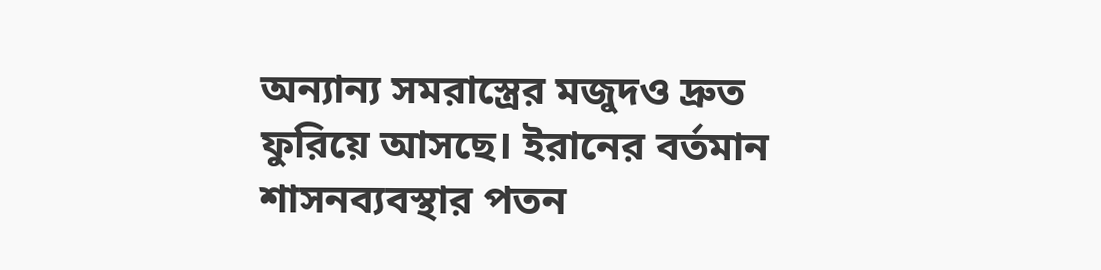অন্যান্য সমরাস্ত্রের মজুদও দ্রুত ফুরিয়ে আসছে। ইরানের বর্তমান শাসনব্যবস্থার পতন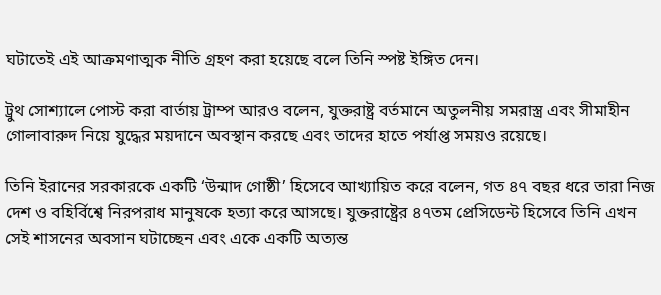ঘটাতেই এই আক্রমণাত্মক নীতি গ্রহণ করা হয়েছে বলে তিনি স্পষ্ট ইঙ্গিত দেন।

ট্রুথ সোশ্যালে পোস্ট করা বার্তায় ট্রাম্প আরও বলেন, যুক্তরাষ্ট্র বর্তমানে অতুলনীয় সমরাস্ত্র এবং সীমাহীন গোলাবারুদ নিয়ে যুদ্ধের ময়দানে অবস্থান করছে এবং তাদের হাতে পর্যাপ্ত সময়ও রয়েছে।

তিনি ইরানের সরকারকে একটি ‘উন্মাদ গোষ্ঠী’ হিসেবে আখ্যায়িত করে বলেন, গত ৪৭ বছর ধরে তারা নিজ দেশ ও বহির্বিশ্বে নিরপরাধ মানুষকে হত্যা করে আসছে। যুক্তরাষ্ট্রের ৪৭তম প্রেসিডেন্ট হিসেবে তিনি এখন সেই শাসনের অবসান ঘটাচ্ছেন এবং একে একটি অত্যন্ত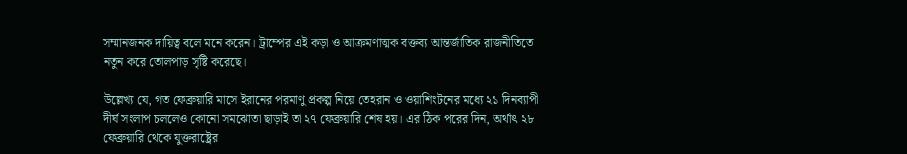সম্মানজনক দায়িত্ব বলে মনে করেন। ট্রাম্পের এই কড়া ও আক্রমণাত্মক বক্তব্য আন্তর্জাতিক রাজনীতিতে নতুন করে তোলপাড় সৃষ্টি করেছে।

উল্লেখ্য যে, গত ফেব্রুয়ারি মাসে ইরানের পরমাণু প্রকল্প নিয়ে তেহরান ও ওয়াশিংটনের মধ্যে ২১ দিনব্যাপী দীর্ঘ সংলাপ চললেও কোনো সমঝোতা ছাড়াই তা ২৭ ফেব্রুয়ারি শেষ হয়। এর ঠিক পরের দিন, অর্থাৎ ২৮ ফেব্রুয়ারি থেকে যুক্তরাষ্ট্রের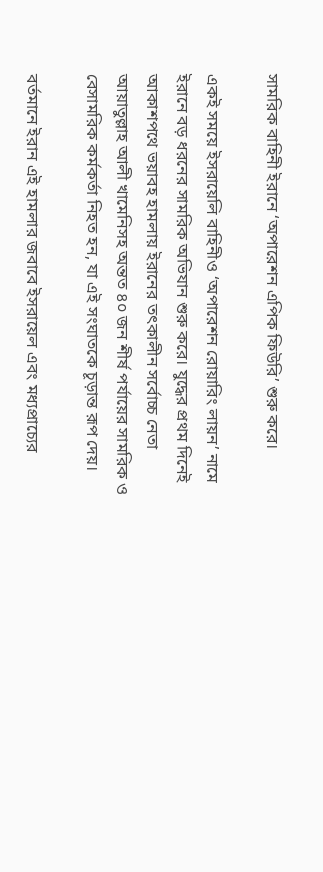সামরিক বাহিনী ইরানে ‘অপারেশন এপিক ফিউরি’ শুরু করে।

একই সময়ে ইসরায়েলি বাহিনীও ‘অপারেশন রোয়ারিং লায়ন’ নামে ইরানে বড় ধরনের সামরিক অভিযান শুরু করে। যুদ্ধের প্রথম দিনেই আকাশপথে ভয়াবহ হামলায় ইরানের তৎকালীন সর্বোচ্চ নেতা আয়াতুল্লাহ আলী খামেনিসহ অন্তত ৪০ জন শীর্ষ পর্যায়ের সামরিক ও বেসামরিক কর্মকর্তা নিহত হন, যা এই সংঘাতকে চূড়ান্ত রূপ দেয়।

বর্তমানে ইরান এই হামলার জবাবে ইসরায়েল এবং মধ্যপ্রাচ্যের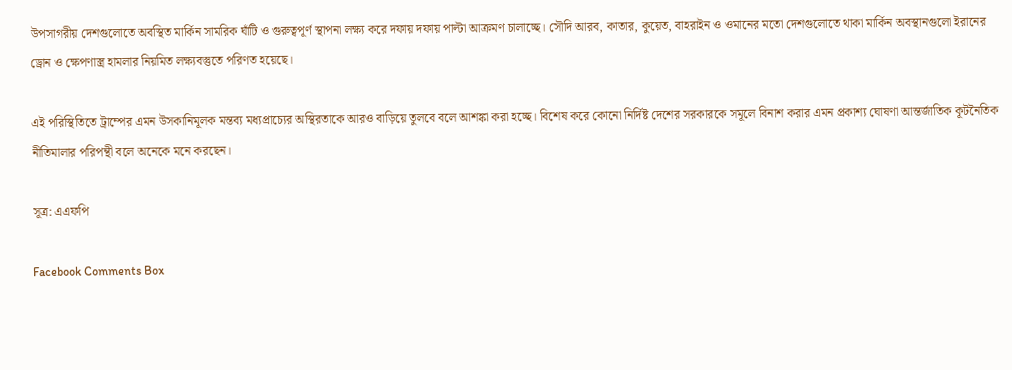উপসাগরীয় দেশগুলোতে অবস্থিত মার্কিন সামরিক ঘাঁটি ও গুরুত্বপূর্ণ স্থাপনা লক্ষ্য করে দফায় দফায় পাল্টা আক্রমণ চালাচ্ছে। সৌদি আরব, কাতার, কুয়েত, বাহরাইন ও ওমানের মতো দেশগুলোতে থাকা মার্কিন অবস্থানগুলো ইরানের ড্রোন ও ক্ষেপণাস্ত্র হামলার নিয়মিত লক্ষ্যবস্তুতে পরিণত হয়েছে।

এই পরিস্থিতিতে ট্রাম্পের এমন উসকানিমূলক মন্তব্য মধ্যপ্রাচ্যের অস্থিরতাকে আরও বাড়িয়ে তুলবে বলে আশঙ্কা করা হচ্ছে। বিশেষ করে কোনো নির্দিষ্ট দেশের সরকারকে সমূলে বিনাশ করার এমন প্রকাশ্য ঘোষণা আন্তর্জাতিক কূটনৈতিক নীতিমালার পরিপন্থী বলে অনেকে মনে করছেন।

সূত্র: এএফপি

Facebook Comments Box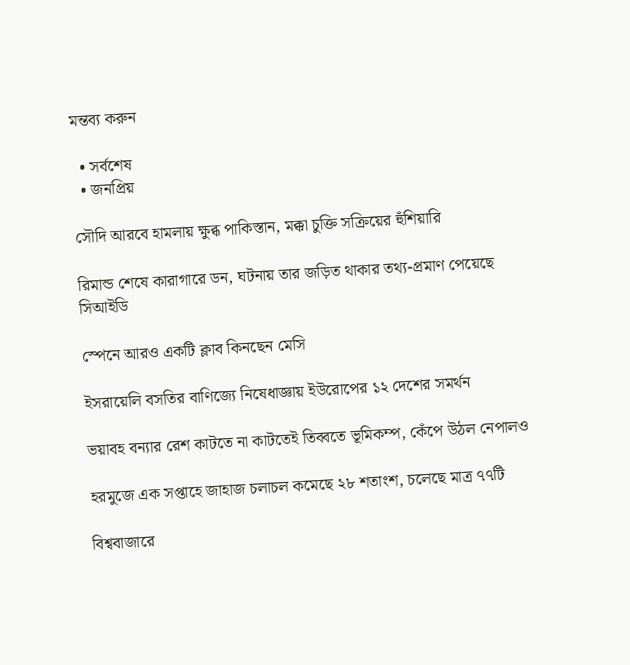মন্তব্য করুন

  • সর্বশেষ
  • জনপ্রিয়

সৌদি আরবে হামলায় ক্ষুব্ধ পাকিস্তান, মক্কা চুক্তি সক্রিয়ের হুঁশিয়ারি

রিমান্ড শেষে কারাগারে ডন, ঘটনায় তার জড়িত থাকার তথ্য-প্রমাণ পেয়েছে সিআইডি

স্পেনে আরও একটি ক্লাব কিনছেন মেসি

ইসরায়েলি বসতির বাণিজ্যে নিষেধাজ্ঞায় ইউরোপের ১২ দেশের সমর্থন

ভয়াবহ বন্যার রেশ কাটতে না কাটতেই তিব্বতে ভূমিকম্প, কেঁপে উঠল নেপালও

হরমুজে এক সপ্তাহে জাহাজ চলাচল কমেছে ২৮ শতাংশ, চলেছে মাত্র ৭৭টি

বিশ্ববাজারে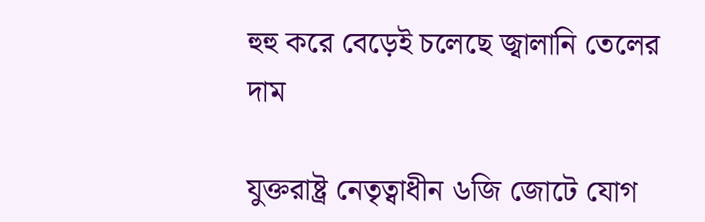হুহু করে বেড়েই চলেছে জ্বালানি তেলের দাম

যুক্তরাষ্ট্র নেতৃত্বাধীন ৬জি জোটে যোগ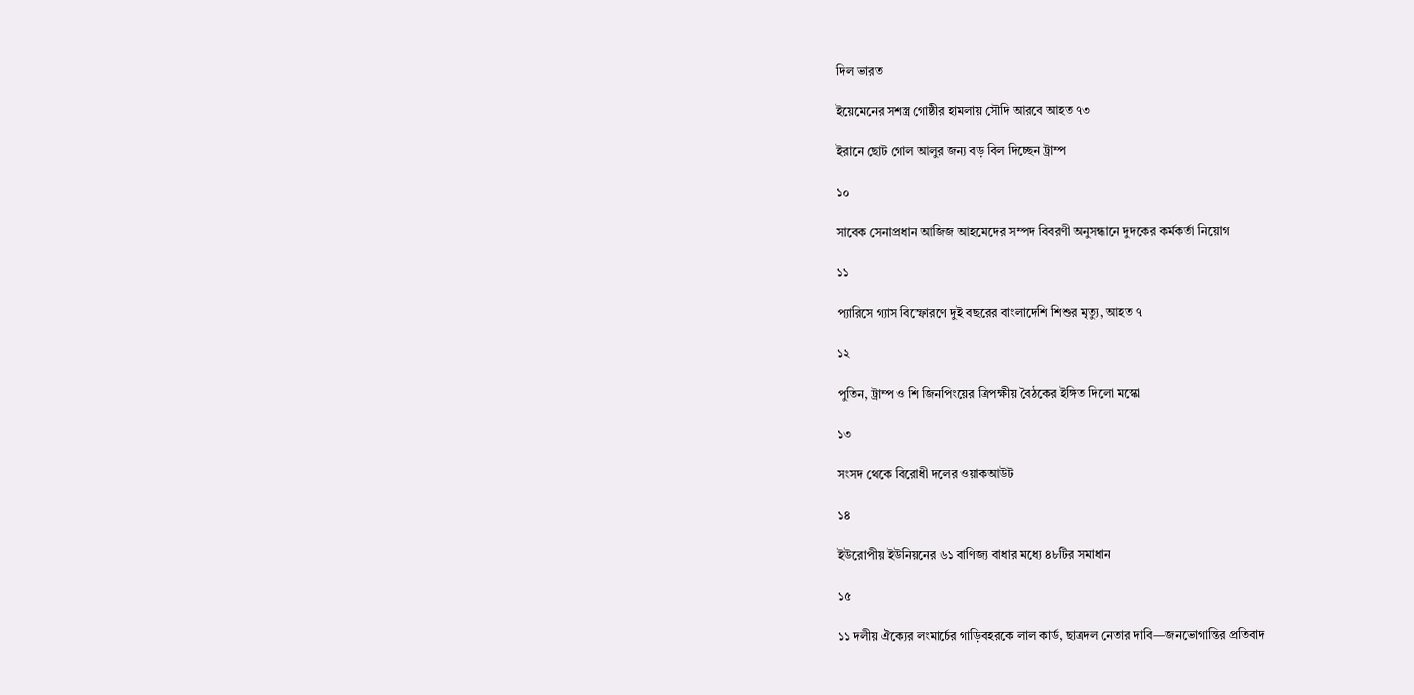দিল ভারত

ইয়েমেনের সশস্ত্র গোষ্ঠীর হামলায় সৌদি আরবে আহত ৭৩

ইরানে ছোট গোল আলুর জন্য বড় বিল দিচ্ছেন ট্রাম্প

১০

সাবেক সেনাপ্রধান আজিজ আহমেদের সম্পদ বিবরণী অনুসন্ধানে দুদকের কর্মকর্তা নিয়োগ

১১

প্যারিসে গ্যাস বিস্ফোরণে দুই বছরের বাংলাদেশি শিশুর মৃত্যু, আহত ৭

১২

পুতিন, ট্রাম্প ও শি জিনপিংয়ের ত্রিপক্ষীয় বৈঠকের ইঙ্গিত দিলো মস্কো

১৩

সংসদ থেকে বিরোধী দলের ওয়াকআউট

১৪

ইউরোপীয় ইউনিয়নের ৬১ বাণিজ্য বাধার মধ্যে ৪৮টির সমাধান

১৫

১১ দলীয় ঐক্যের লংমার্চের গাড়িবহরকে লাল কার্ড, ছাত্রদল নেতার দাবি—জনভোগান্তির প্রতিবাদ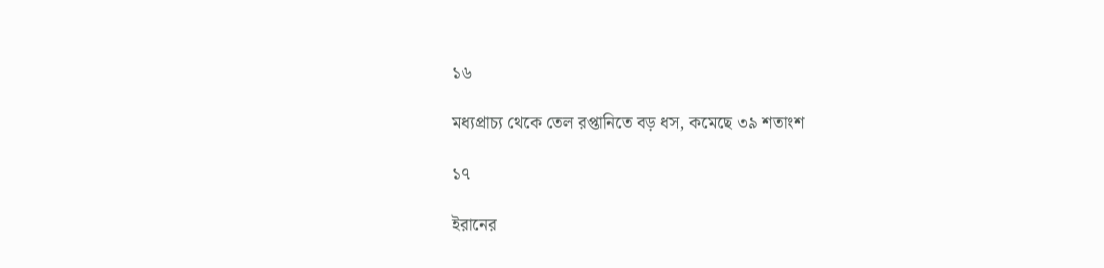১৬

মধ্যপ্রাচ্য থেকে তেল রপ্তানিতে বড় ধস, কমেছে ৩৯ শতাংশ

১৭

ইরানের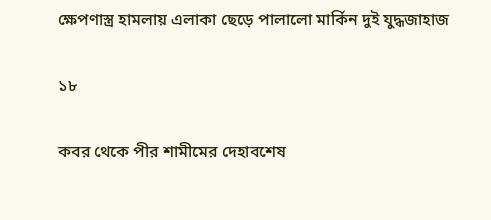ক্ষেপণাস্ত্র হামলায় এলাকা ছেড়ে পালালো মার্কিন দুই যুদ্ধজাহাজ

১৮

কবর থেকে পীর শামীমের দেহাবশেষ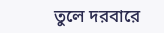তুলে দরবারে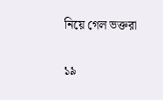নিয়ে গেল ভক্তরা

১৯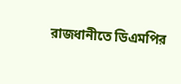রাজধানীতে ডিএমপির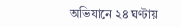অভিযানে ২৪ ঘণ্টায়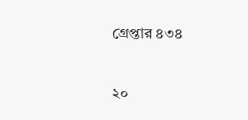গ্রেপ্তার ৪৩৪

২০